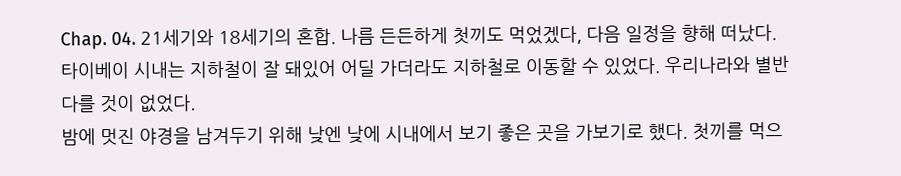Chap. 04. 21세기와 18세기의 혼합. 나름 든든하게 첫끼도 먹었겠다, 다음 일정을 향해 떠났다.
타이베이 시내는 지하철이 잘 돼있어 어딜 가더라도 지하철로 이동할 수 있었다. 우리나라와 별반 다를 것이 없었다.
밤에 멋진 야경을 남겨두기 위해 낮엔 낮에 시내에서 보기 좋은 곳을 가보기로 했다. 첫끼를 먹으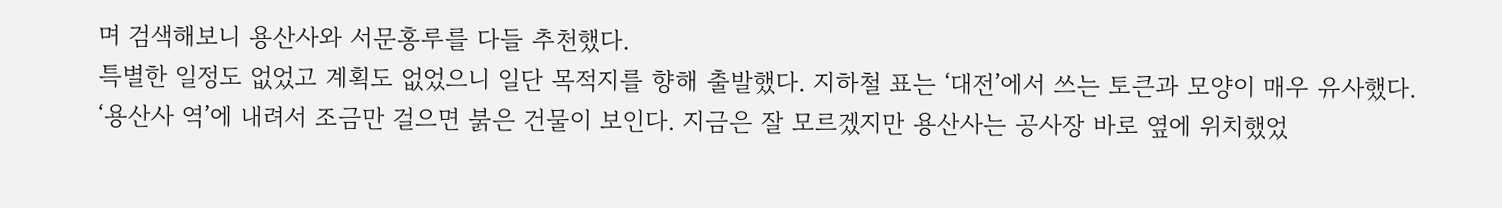며 검색해보니 용산사와 서문홍루를 다들 추천했다.
특별한 일정도 없었고 계획도 없었으니 일단 목적지를 향해 출발했다. 지하철 표는 ‘대전’에서 쓰는 토큰과 모양이 매우 유사했다.
‘용산사 역’에 내려서 조금만 걸으면 붉은 건물이 보인다. 지금은 잘 모르겠지만 용산사는 공사장 바로 옆에 위치했었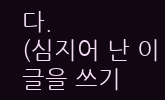다.
(심지어 난 이 글을 쓰기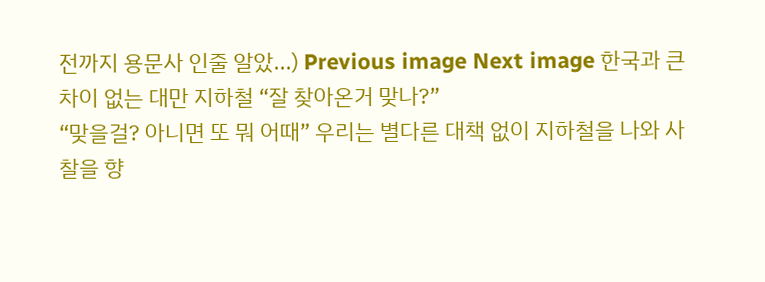전까지 용문사 인줄 알았...) Previous image Next image 한국과 큰 차이 없는 대만 지하철 “잘 찾아온거 맞나?”
“맞을걸? 아니면 또 뭐 어때” 우리는 별다른 대책 없이 지하철을 나와 사찰을 향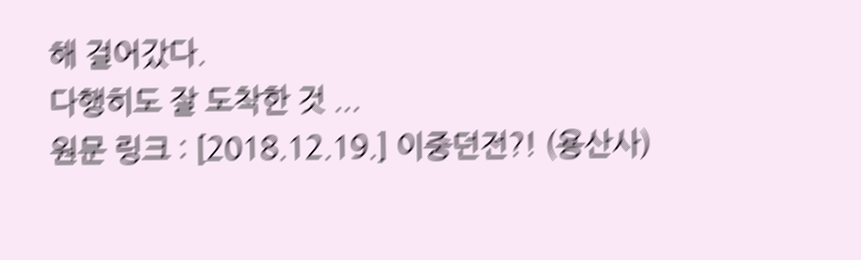해 걸어갔다.
다행히도 잘 도착한 것 ...
원문 링크 : [2018.12.19.] 이중던전?! (용산사)